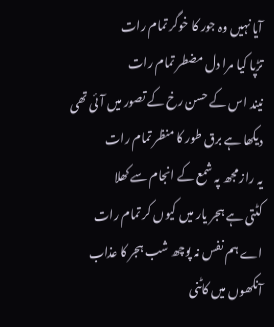آیا نہیں وہ جور کا خوگر تمام رات
تڑپا کیا مرا دل مضطر تمام رات
نیند اس کے حسن رخ کے تصور میں آئی تھی
دیکھا ہے برق طور کا منظر تمام رات
یہ راز مجھ پہ شمع کے انجام سے کھلا
کٹتی ہے ہجر یار میں کیوں کر تمام رات
اے ہم نفس نہ پوچھ شب ہجر کا عذاب
آنکھوں میں کاٹنی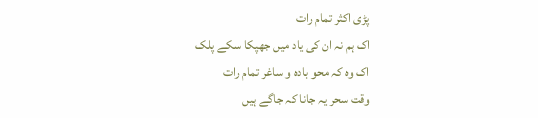پڑی اکثر تمام رات
اک ہم نہ ان کی یاد میں جھپکا سکے پلک
اک وہ کہ محو بادہ و ساغر تمام رات
وقت سحر یہ جانا کہ جاگے ہیں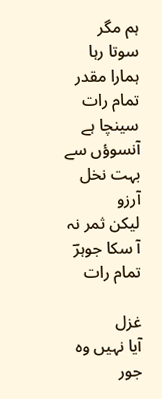ہم مگر
سوتا رہا ہمارا مقدر تمام رات
سینچا ہے آنسوؤں سے بہت نخل آرزو
لیکن ثمر نہ آ سکا جوہرؔ تمام رات

غزل
آیا نہیں وہ جور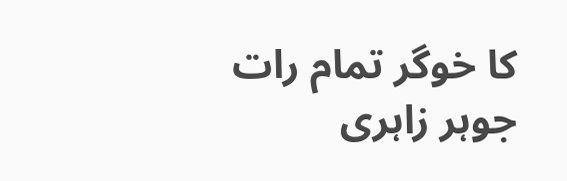کا خوگر تمام رات
جوہر زاہری